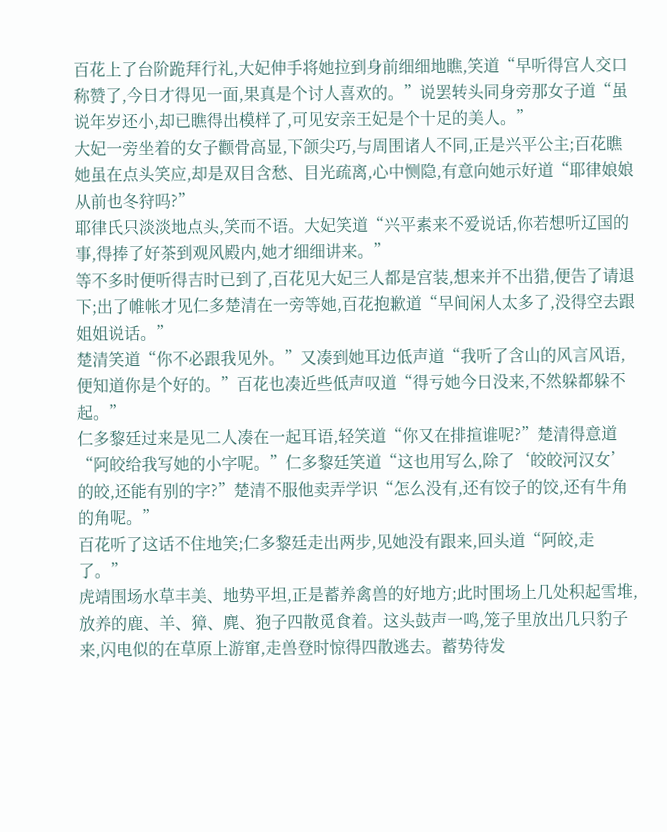百花上了台阶跪拜行礼,大妃伸手将她拉到身前细细地瞧,笑道“早听得宫人交口称赞了,今日才得见一面,果真是个讨人喜欢的。”说罢转头同身旁那女子道“虽说年岁还小,却已瞧得出模样了,可见安亲王妃是个十足的美人。”
大妃一旁坐着的女子颧骨高显,下颌尖巧,与周围诸人不同,正是兴平公主;百花瞧她虽在点头笑应,却是双目含愁、目光疏离,心中恻隐,有意向她示好道“耶律娘娘从前也冬狩吗?”
耶律氏只淡淡地点头,笑而不语。大妃笑道“兴平素来不爱说话,你若想听辽国的事,得捧了好茶到观风殿内,她才细细讲来。”
等不多时便听得吉时已到了,百花见大妃三人都是宫装,想来并不出猎,便告了请退下;出了帷帐才见仁多楚清在一旁等她,百花抱歉道“早间闲人太多了,没得空去跟姐姐说话。”
楚清笑道“你不必跟我见外。”又凑到她耳边低声道“我听了含山的风言风语,便知道你是个好的。”百花也凑近些低声叹道“得亏她今日没来,不然躲都躲不起。”
仁多黎廷过来是见二人凑在一起耳语,轻笑道“你又在排揎谁呢?”楚清得意道“阿皎给我写她的小字呢。”仁多黎廷笑道“这也用写么,除了‘皎皎河汉女’的皎,还能有别的字?”楚清不服他卖弄学识“怎么没有,还有饺子的饺,还有牛角的角呢。”
百花听了这话不住地笑;仁多黎廷走出两步,见她没有跟来,回头道“阿皎,走了。”
虎靖围场水草丰美、地势平坦,正是蓄养禽兽的好地方;此时围场上几处积起雪堆,放养的鹿、羊、獐、麂、狍子四散觅食着。这头鼓声一鸣,笼子里放出几只豹子来,闪电似的在草原上游窜,走兽登时惊得四散逃去。蓄势待发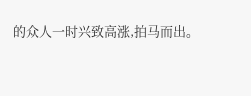的众人一时兴致高涨,拍马而出。